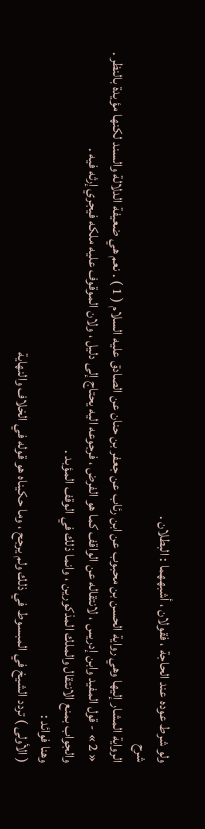ولو شرط عوده عند الحاجة ، فقولان ، أشبههما : البطلان .
شرح
الرواية المشار إليها وهي رواية الحسن بن محبوب عن ابن رئاب عن جعفر بن حنان عن الصادق عليه السلام ( 1 ) . نعم هي ضعيفة الدلالة والسند لكنها مؤيدة بالنظر .
« 2 » - قول المفيد وابن إدريس ، لانتقاله عن الواقف كما هو الفرض ، فرجوعه اليه يحتاج إلى دليل ، ولان الموقوف عليه ملكه فيجري إرثه فيه .
والجواب بمنع الانتقال والملك المذكورين ، وانما ذلك في الوقف المؤبد .
وهنا فوائد :
( الأولى ) تردد الشيخ في المبسوط في ذلك ولم يرجح ، وما حكيناه هو قوله في الخلاف والنهاية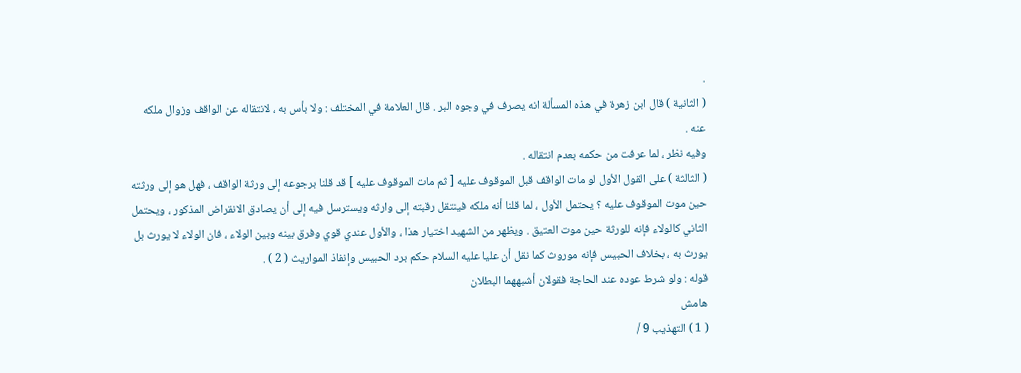.
( الثانية ) قال ابن زهرة في هذه المسألة انه يصرف في وجوه البر . قال العلامة في المختلف : ولا بأس به ، لانتقاله عن الواقف وزوال ملكه عنه .
وفيه نظر ، لما عرفت من حكمه بعدم انتقاله .
( الثالثة ) على القول الأول لو مات الواقف قبل الموقوف عليه [ ثم مات الموقوف عليه ] قد قلنا برجوعه إلى ورثة الواقف ، فهل هو إلى ورثته حين موت الموقوف عليه ؟ يحتمل الأول ، لما قلنا أنه ملكه فينتقل رقبته إلى وارثه ويسترسل فيه إلى أن يصادق الانقراض المذكور ، ويحتمل الثاني كالولاء فإنه للورثة حين موت العتيق . ويظهر من الشهيد اختيار هذا ، والأول عندي قوي وفرق بينه وبين الولاء ، فان الولاء لا يورث بل يورث به ، بخلاف الحبيس فإنه موروث كما نقل أن عليا عليه السلام حكم برد الحبيس وإنفاذ المواريث ( 2 ) .
قوله : ولو شرط عوده عند الحاجة فقولان أشبههما البطلان
هامش
( 1 ) التهذيب 9 /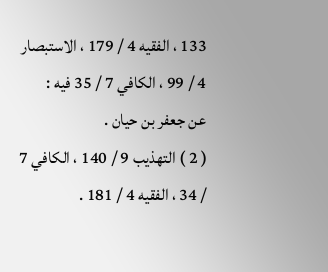133 ، الفقيه 4 / 179 ، الاستبصار 4 / 99 ، الكافي 7 / 35 فيه :
عن جعفر بن حيان .
( 2 ) التهذيب 9 / 140 ، الكافي 7 / 34 ، الفقيه 4 / 181 .